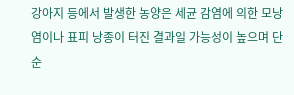강아지 등에서 발생한 농양은 세균 감염에 의한 모낭염이나 표피 낭종이 터진 결과일 가능성이 높으며 단순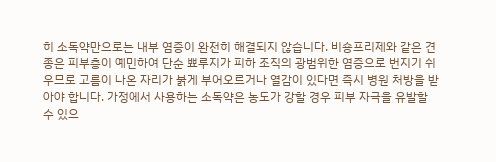히 소독약만으로는 내부 염증이 완전히 해결되지 않습니다. 비숑프리제와 같은 견종은 피부층이 예민하여 단순 뾰루지가 피하 조직의 광범위한 염증으로 번지기 쉬우므로 고름이 나온 자리가 붉게 부어오르거나 열감이 있다면 즉시 병원 처방을 받아야 합니다. 가정에서 사용하는 소독약은 농도가 강할 경우 피부 자극을 유발할 수 있으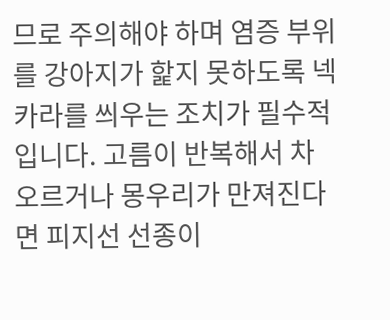므로 주의해야 하며 염증 부위를 강아지가 핥지 못하도록 넥카라를 씌우는 조치가 필수적입니다. 고름이 반복해서 차오르거나 몽우리가 만져진다면 피지선 선종이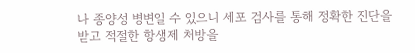나 종양성 병변일 수 있으니 세포 검사를 통해 정확한 진단을 받고 적절한 항생제 처방을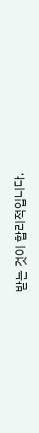받는 것이 합리적입니다.